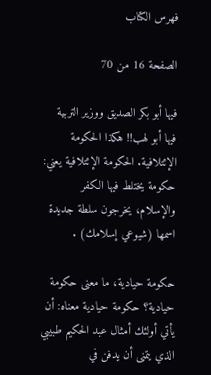فهرس الكتاب

الصفحة 16 من 70

فيها أبو بكر الصديق ووزير التربية فيها أبو لهب!! هكذا الحكومة الإئتلافية. الحكومة الإئتلافية يعني: حكومة يختلط فيها الكفر والإسلام، يخرجون سلطة جديدة اسمها (شيوعي إسلامك) .

حكومة حيادية، ما معنى حكومة حيادية؟ حكومة حيادية معناه: أن يأتي أولئك أمثال عبد الحكيم طبيبي الذي يتمنى أن يدفن في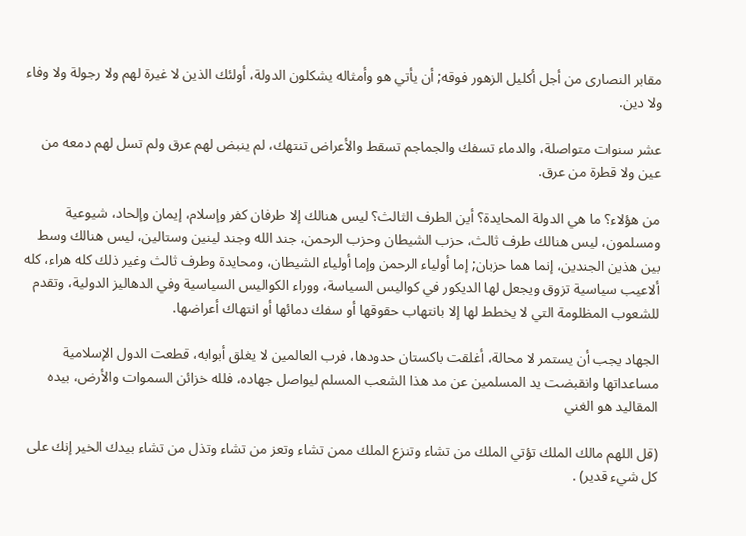مقابر النصارى من أجل أكليل الزهور فوقه; أن يأتي هو وأمثاله يشكلون الدولة، أولئك الذين لا غيرة لهم ولا رجولة ولا وفاء ولا دين.

عشر سنوات متواصلة، والدماء تسفك والجماجم تسقط والأعراض تنتهك، لم ينبض لهم عرق ولم تسل لهم دمعه من عين ولا قطرة من عرق.

من هؤلاء؟ ما هي الدولة المحايدة؟ أين الطرف الثالث؟ ليس هنالك إلا طرفان كفر وإسلام، إيمان وإلحاد، شيوعية ومسلمون، ليس هنالك طرف ثالث، حزب الشيطان وحزب الرحمن، جند الله وجند لينين وستالين، ليس هنالك وسط بين هذين الجندين، إنما هما حزبان; إما أولياء الرحمن وإما أولياء الشيطان، ومحايدة وطرف ثالث وغير ذلك كله هراء، كله ألاعيب سياسية تزوق ويجعل لها الديكور في كواليس السياسة، ووراء الكواليس السياسية وفي الدهاليز الدولية، وتقدم للشعوب المظلومة التي لا يخطط لها إلا بانتهاب حقوقها أو سفك دمائها أو انتهاك أعراضها.

الجهاد يجب أن يستمر لا محالة، أغلقت باكستان حدودها، فرب العالمين لا يغلق أبوابه، قطعت الدول الإسلامية مساعداتها وانقبضت يد المسلمين عن مد هذا الشعب المسلم ليواصل جهاده، فلله خزائن السموات والأرض، بيده المقاليد هو الغني

(قل اللهم مالك الملك تؤتي الملك من تشاء وتنزع الملك ممن تشاء وتعز من تشاء وتذل من تشاء بيدك الخير إنك على كل شيء قدير) .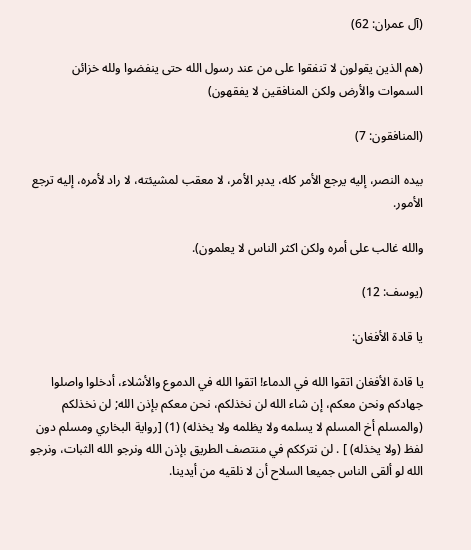(آل عمران: 62)

(هم الذين يقولون لا تنفقوا على من عند رسول الله حتى ينفضوا ولله خزائن السموات والأرض ولكن المنافقين لا يفقهون)

(المنافقون: 7)

بيده النصر، إليه يرجع الأمر كله، يدبر الأمر، لا معقب لمشيئته، لا راد لأمره، إليه ترجع الأمور.

والله غالب على أمره ولكن اكثر الناس لا يعلمون).

(يوسف: 12)

يا قادة الأفغان:

يا قادة الأفغان اتقوا الله في الدماء! اتقوا الله في الدموع والأشلاء، أدخلوا واصلوا جهادكم ونحن معكم، إن شاء الله لن نخذلكم، نحن معكم بإذن الله; لن نخذلكم (والمسلم أخ المسلم لا يسلمه ولا يظلمه ولا يخذله) (1) [رواية البخاري ومسلم دون لفظ (ولا يخذله) ] . لن نترككم في منتصف الطريق بإذن الله ونرجو الله الثبات، ونرجو الله لو ألقى الناس جميعا السلاح أن لا نلقيه من أيدينا.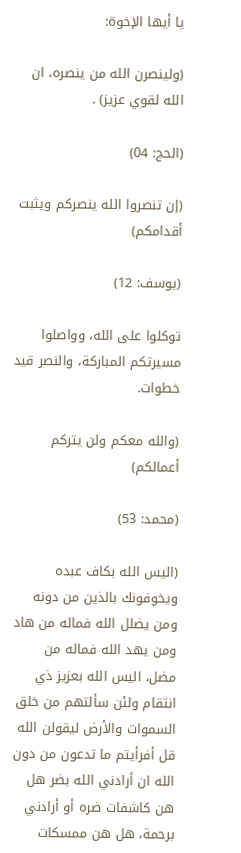يا أيها الإخوة:

(ولينصرن الله من ينصره، ان الله لقوي عزيز) .

(الحج: 04)

(إن تنصروا الله ينصركم ويثبت أقدامكم)

(يوسف: 12)

توكلوا على الله، وواصلوا مسيرتكم المباركة، والنصر قيد خطوات.

(والله معكم ولن يتركم أعمالكم)

(محمد: 53)

(اليس الله بكاف عبده ويخوفونك بالذين من دونه ومن يضلل الله فماله من هاد ومن يهد الله فماله من مضل، اليس الله بعزيز ذي انتقام ولئن سألتهم من خلق السموات والأرض ليقولن الله قل أفرأيتم ما تدعون من دون الله ان أرادني الله بضر هل هن كاشفات ضره أو أرادني برحمة، هل هن ممسكات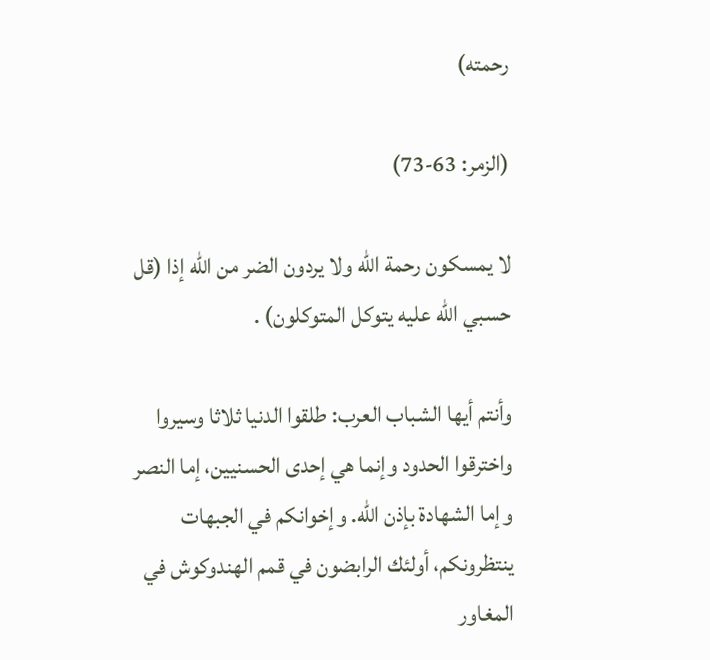رحمته)

(الزمر: 63-73)

لا يمسكون رحمة الله ولا يردون الضر من الله إذا (قل حسبي الله عليه يتوكل المتوكلون) .

وأنتم أيها الشباب العرب: طلقوا الدنيا ثلاثا وسيروا واخترقوا الحدود وإنما هي إحدى الحسنيين، إما النصر وإما الشهادة بإذن الله. وإخوانكم في الجبهات ينتظرونكم، أولئك الرابضون في قمم الهندوكوش في المغاور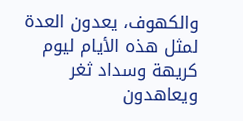والكهوف، يعدون العدة لمثل هذه الأيام ليوم كريهة وسداد ثغر ويعاهدون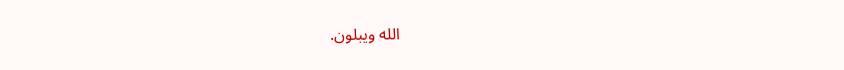الله ويبلون.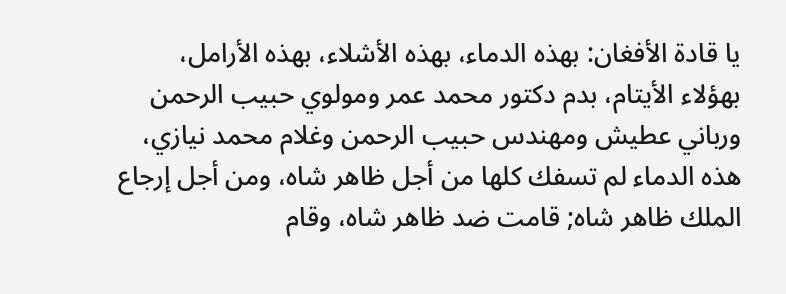يا قادة الأفغان: بهذه الدماء، بهذه الأشلاء، بهذه الأرامل، بهؤلاء الأيتام، بدم دكتور محمد عمر ومولوي حبيب الرحمن ورباني عطيش ومهندس حبيب الرحمن وغلام محمد نيازي، هذه الدماء لم تسفك كلها من أجل ظاهر شاه، ومن أجل إرجاع الملك ظاهر شاه; قامت ضد ظاهر شاه، وقام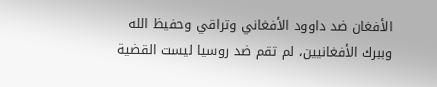الأفغان ضد داوود الأفغاني وتراقي وحفيظ الله وببرك الأفغانيين، لم تقم ضد روسيا ليست القضية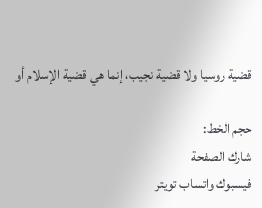قضية روسيا ولا قضية نجيب، إنما هي قضية الإسلام أو

حجم الخط:
شارك الصفحة
فيسبوك واتساب تويتر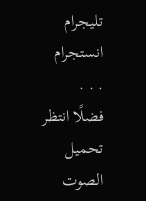تليجرام انستجرام
. . .
فضلًا انتظر تحميل الصوت